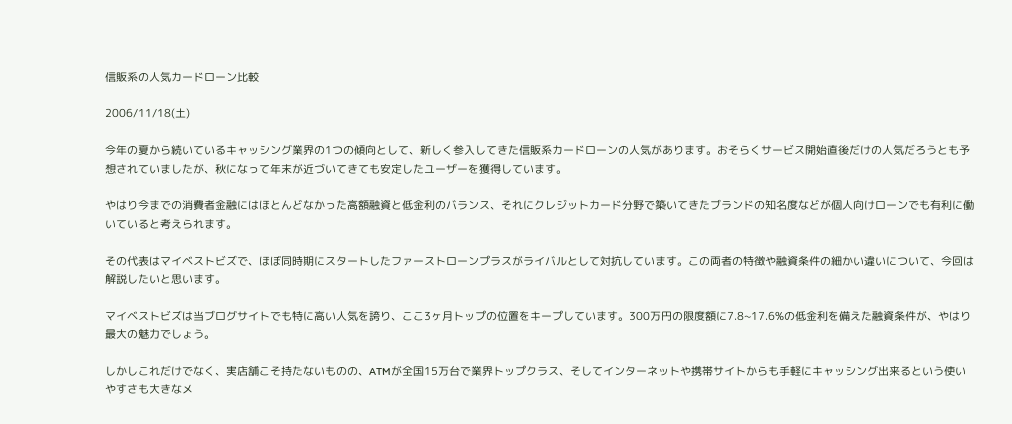信販系の人気カードローン比較

2006/11/18(土)

今年の夏から続いているキャッシング業界の1つの傾向として、新しく参入してきた信販系カードローンの人気があります。おそらくサービス開始直後だけの人気だろうとも予想されていましたが、秋になって年末が近づいてきても安定したユーザーを獲得しています。

やはり今までの消費者金融にはほとんどなかった高額融資と低金利のバランス、それにクレジットカード分野で築いてきたブランドの知名度などが個人向けローンでも有利に働いていると考えられます。

その代表はマイベストビズで、ほぼ同時期にスタートしたファーストローンプラスがライバルとして対抗しています。この両者の特徴や融資条件の細かい違いについて、今回は解説したいと思います。

マイベストビズは当ブログサイトでも特に高い人気を誇り、ここ3ヶ月トップの位置をキープしています。300万円の限度額に7.8~17.6%の低金利を備えた融資条件が、やはり最大の魅力でしょう。

しかしこれだけでなく、実店舗こそ持たないものの、ATMが全国15万台で業界トップクラス、そしてインターネットや携帯サイトからも手軽にキャッシング出来るという使いやすさも大きなメ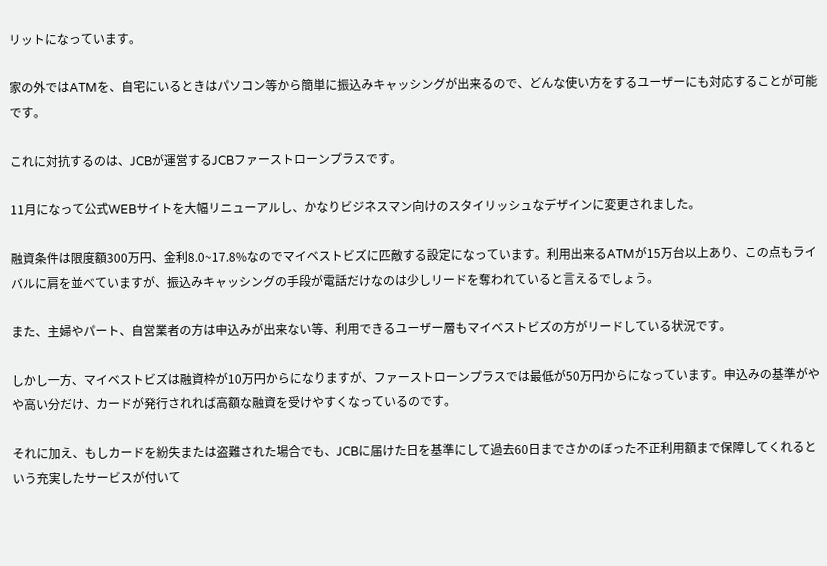リットになっています。

家の外ではATMを、自宅にいるときはパソコン等から簡単に振込みキャッシングが出来るので、どんな使い方をするユーザーにも対応することが可能です。

これに対抗するのは、JCBが運営するJCBファーストローンプラスです。

11月になって公式WEBサイトを大幅リニューアルし、かなりビジネスマン向けのスタイリッシュなデザインに変更されました。

融資条件は限度額300万円、金利8.0~17.8%なのでマイベストビズに匹敵する設定になっています。利用出来るATMが15万台以上あり、この点もライバルに肩を並べていますが、振込みキャッシングの手段が電話だけなのは少しリードを奪われていると言えるでしょう。

また、主婦やパート、自営業者の方は申込みが出来ない等、利用できるユーザー層もマイベストビズの方がリードしている状況です。

しかし一方、マイベストビズは融資枠が10万円からになりますが、ファーストローンプラスでは最低が50万円からになっています。申込みの基準がやや高い分だけ、カードが発行されれば高額な融資を受けやすくなっているのです。

それに加え、もしカードを紛失または盗難された場合でも、JCBに届けた日を基準にして過去60日までさかのぼった不正利用額まで保障してくれるという充実したサービスが付いて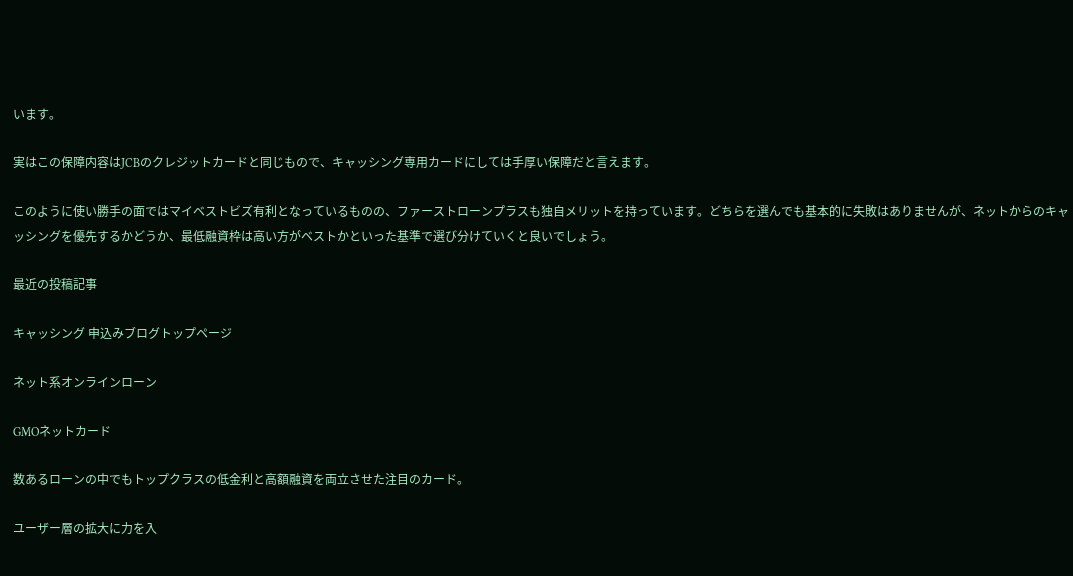います。

実はこの保障内容はJCBのクレジットカードと同じもので、キャッシング専用カードにしては手厚い保障だと言えます。

このように使い勝手の面ではマイベストビズ有利となっているものの、ファーストローンプラスも独自メリットを持っています。どちらを選んでも基本的に失敗はありませんが、ネットからのキャッシングを優先するかどうか、最低融資枠は高い方がベストかといった基準で選び分けていくと良いでしょう。

最近の投稿記事

キャッシング 申込みブログトップページ

ネット系オンラインローン

GMOネットカード

数あるローンの中でもトップクラスの低金利と高額融資を両立させた注目のカード。

ユーザー層の拡大に力を入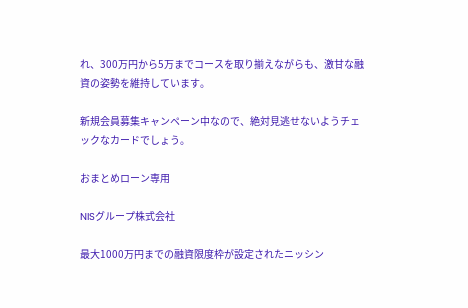れ、300万円から5万までコースを取り揃えながらも、激甘な融資の姿勢を維持しています。

新規会員募集キャンペーン中なので、絶対見逃せないようチェックなカードでしょう。

おまとめローン専用

NISグループ株式会社

最大1000万円までの融資限度枠が設定されたニッシン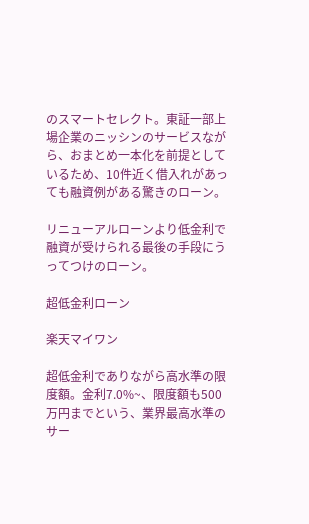のスマートセレクト。東証一部上場企業のニッシンのサービスながら、おまとめ一本化を前提としているため、10件近く借入れがあっても融資例がある驚きのローン。

リニューアルローンより低金利で融資が受けられる最後の手段にうってつけのローン。

超低金利ローン

楽天マイワン

超低金利でありながら高水準の限度額。金利7.0%~、限度額も500万円までという、業界最高水準のサー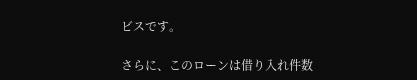ビスです。

さらに、このローンは借り入れ件数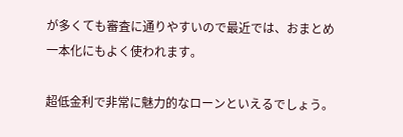が多くても審査に通りやすいので最近では、おまとめ一本化にもよく使われます。

超低金利で非常に魅力的なローンといえるでしょう。